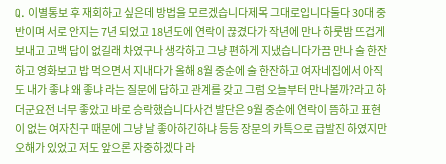Q. 이별통보 후 재회하고 싶은데 방법을 모르겠습니다제목 그대로입니다둘다 30대 중반이며 서로 안지는 7년 되었고 18년도에 연락이 끊겼다가 작년에 만나 하룻밤 뜨겁게 보내고 고백 답이 없길래 차였구나 생각하고 그냥 편하게 지냈습니다가끔 만나 술 한잔 하고 영화보고 밥 먹으면서 지내다가 올해 8월 중순에 술 한잔하고 여자네집에서 아직도 내가 좋냐 왜 좋냐 라는 질문에 답하고 관계를 갖고 그럼 오늘부터 만나볼까?라고 하더군요전 너무 좋았고 바로 승락했습니다사건 발단은 9월 중순에 연락이 뜸하고 표현이 없는 여자친구 때문에 그냥 날 좋아하긴하냐 등등 장문의 카특으로 급발진 하였지만 오해가 있었고 저도 앞으론 자중하겠다 라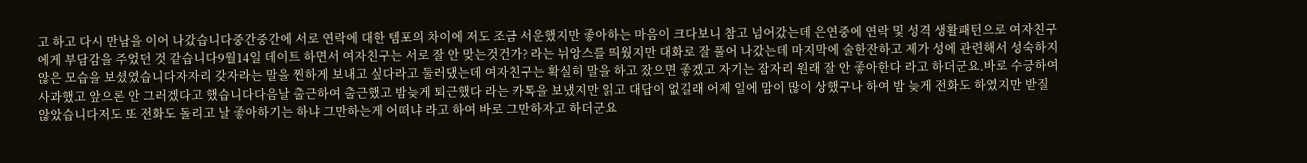고 하고 다시 만남을 이어 나갔습니다중간중간에 서로 연락에 대한 템포의 차이에 저도 조금 서운했지만 좋아하는 마음이 크다보니 참고 넘어갔는데 은연중에 연락 및 성격 생활패턴으로 여자친구에게 부담감을 주었던 것 같습니다9월14일 데이트 하면서 여자친구는 서로 잘 안 맞는것건가? 라는 뉘앙스를 띄웠지만 대화로 잘 풀어 나갔는데 마지막에 술한잔하고 제가 성에 관련해서 성숙하지 않은 모습을 보셨였습니다자자리 갖자라는 말을 찐하게 보내고 싶다라고 둘러댔는데 여자친구는 확실히 말을 하고 잤으면 좋겠고 자기는 잠자리 원래 잘 안 좋아한다 라고 하더군요.바로 수긍하여 사과했고 앞으론 안 그러겠다고 했습니다다음날 출근하여 출근했고 밤늦게 퇴근했다 라는 카톡을 보냈지만 읽고 대답이 없길래 어제 일에 맘이 많이 상했구나 하여 밤 늦게 전화도 하였지만 받질않았습니다저도 또 전화도 돌리고 날 좋아하기는 하냐 그만하는게 어떠냐 라고 하여 바로 그만하자고 하더군요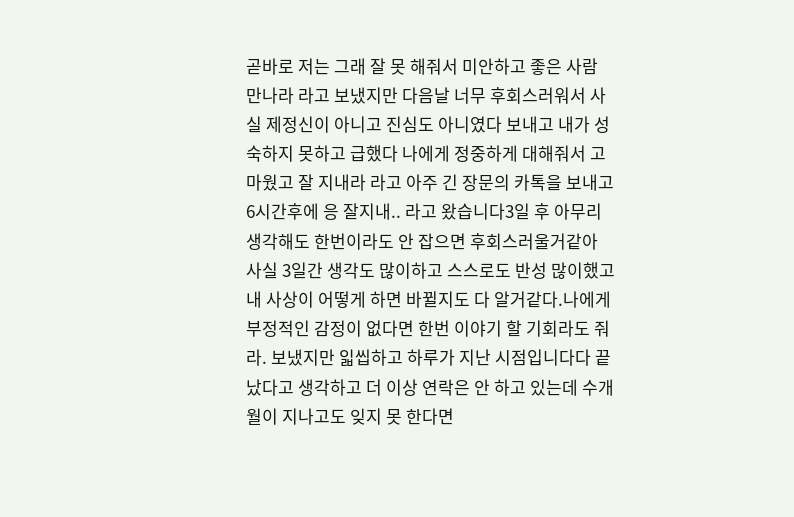곧바로 저는 그래 잘 못 해줘서 미안하고 좋은 사람 만나라 라고 보냈지만 다음날 너무 후회스러워서 사실 제정신이 아니고 진심도 아니였다 보내고 내가 성숙하지 못하고 급했다 나에게 정중하게 대해줘서 고마웠고 잘 지내라 라고 아주 긴 장문의 카톡을 보내고 6시간후에 응 잘지내.. 라고 왔습니다3일 후 아무리 생각해도 한번이라도 안 잡으면 후회스러울거같아 사실 3일간 생각도 많이하고 스스로도 반성 많이했고 내 사상이 어떻게 하면 바뀔지도 다 알거같다.나에게 부정적인 감정이 없다면 한번 이야기 할 기회라도 줘라. 보냈지만 읿씹하고 하루가 지난 시점입니다다 끝났다고 생각하고 더 이상 연락은 안 하고 있는데 수개월이 지나고도 잊지 못 한다면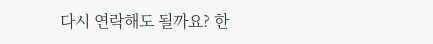다시 연락해도 될까요? 한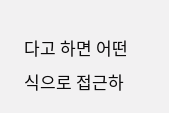다고 하면 어떤식으로 접근하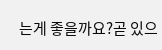는게 좋을까요?곧 있으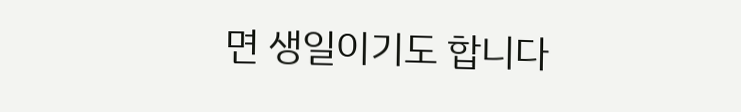면 생일이기도 합니다